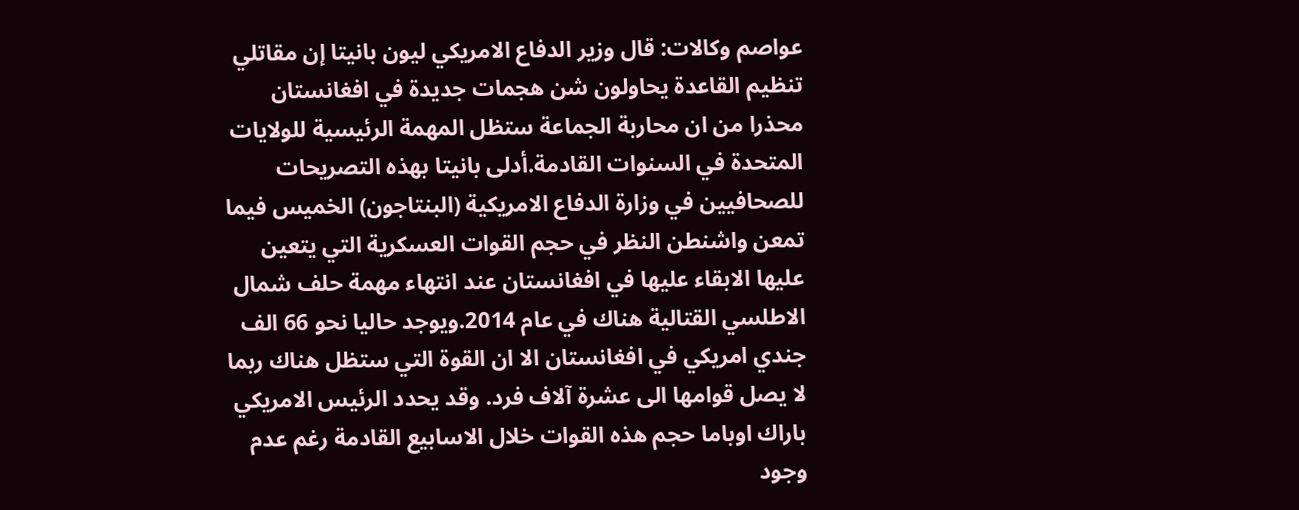عواصم وكالات: قال وزير الدفاع الامريكي ليون بانيتا إن مقاتلي تنظيم القاعدة يحاولون شن هجمات جديدة في افغانستان محذرا من ان محاربة الجماعة ستظل المهمة الرئيسية للولايات المتحدة في السنوات القادمة.أدلى بانيتا بهذه التصريحات للصحافيين في وزارة الدفاع الامريكية (البنتاجون) الخميس فيما تمعن واشنطن النظر في حجم القوات العسكرية التي يتعين عليها الابقاء عليها في افغانستان عند انتهاء مهمة حلف شمال الاطلسي القتالية هناك في عام 2014.ويوجد حاليا نحو 66 الف جندي امريكي في افغانستان الا ان القوة التي ستظل هناك ربما لا يصل قوامها الى عشرة آلاف فرد. وقد يحدد الرئيس الامريكي باراك اوباما حجم هذه القوات خلال الاسابيع القادمة رغم عدم وجود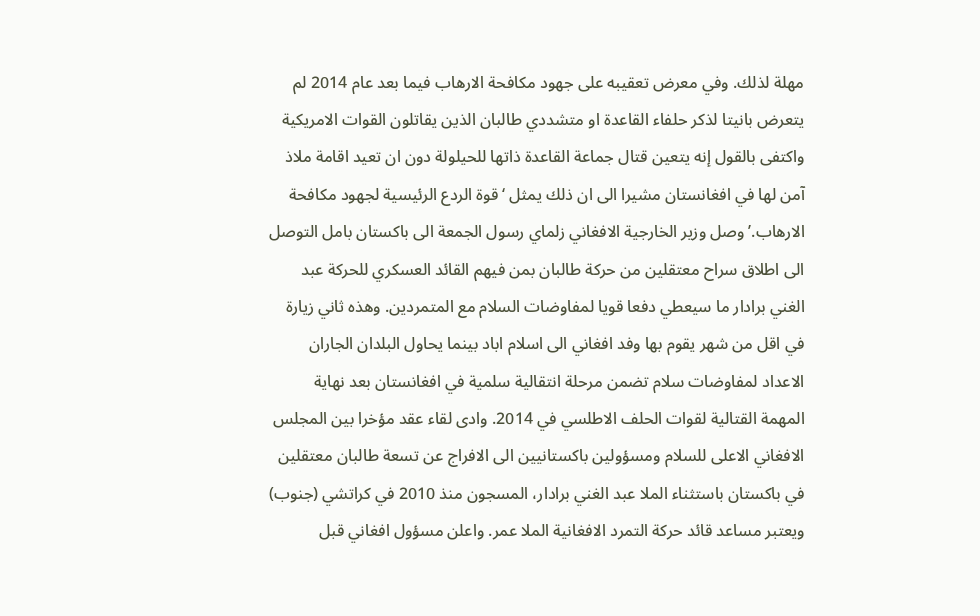مهلة لذلك. وفي معرض تعقيبه على جهود مكافحة الارهاب فيما بعد عام 2014 لم يتعرض بانيتا لذكر حلفاء القاعدة او متشددي طالبان الذين يقاتلون القوات الامريكية واكتفى بالقول إنه يتعين قتال جماعة القاعدة ذاتها للحيلولة دون ان تعيد اقامة ملاذ آمن لها في افغانستان مشيرا الى ان ذلك يمثل ‘قوة الردع الرئيسية لجهود مكافحة الارهاب.’وصل وزير الخارجية الافغاني زلماي رسول الجمعة الى باكستان بامل التوصل الى اطلاق سراح معتقلين من حركة طالبان بمن فيهم القائد العسكري للحركة عبد الغني برادار ما سيعطي دفعا قويا لمفاوضات السلام مع المتمردين. وهذه ثاني زيارة في اقل من شهر يقوم بها وفد افغاني الى اسلام اباد بينما يحاول البلدان الجاران الاعداد لمفاوضات سلام تضمن مرحلة انتقالية سلمية في افغانستان بعد نهاية المهمة القتالية لقوات الحلف الاطلسي في 2014. وادى لقاء عقد مؤخرا بين المجلس الافغاني الاعلى للسلام ومسؤولين باكستانيين الى الافراج عن تسعة طالبان معتقلين في باكستان باستثناء الملا عبد الغني برادار، المسجون منذ 2010 في كراتشي (جنوب) ويعتبر مساعد قائد حركة التمرد الافغانية الملا عمر. واعلن مسؤول افغاني قبل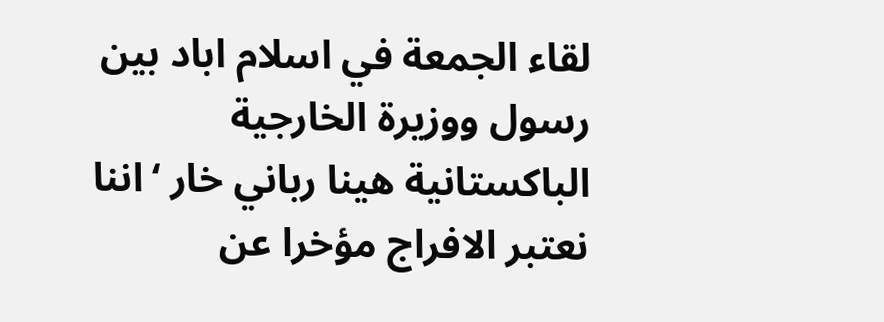لقاء الجمعة في اسلام اباد بين رسول ووزيرة الخارجية الباكستانية هينا رباني خار ‘اننا نعتبر الافراج مؤخرا عن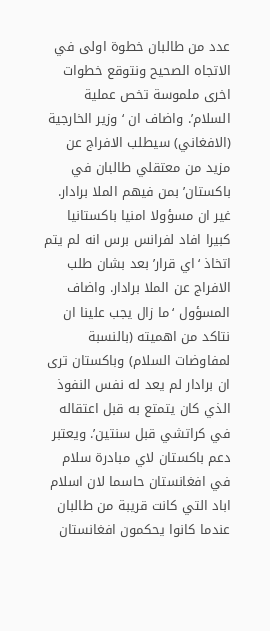عدد من طالبان خطوة اولى في الاتجاه الصحيح ونتوقع خطوات اخرى ملموسة تخص عملية السلام’. واضاف ان ‘وزير الخارجية (الافغاني) سيطلب الافراج عن مزيد من معتقلي طالبان في باكستان’ بمن فيهم الملا برادار. غير ان مسؤولا امنيا باكستانيا كبيرا افاد لفرانس برس انه لم يتم اتخاذ ‘اي قرار’ بعد بشان طلب الافراج عن الملا برادار. واضاف المسؤول ‘ما زال يجب علينا ان نتاكد من اهميته (بالنسبة لمفاوضات السلام) وباكستان ترى ان برادار لم يعد له نفس النفوذ الذي كان يتمتع به قبل اعتقاله في كراتشي قبل سنتين’. ويعتبر دعم باكستان لاي مبادرة سلام في افغانستان حاسما لان اسلام اباد التي كانت قريبة من طالبان عندما كانوا يحكمون افغانستان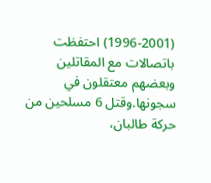(1996-2001) احتفظت باتصالات مع المقاتلين وبعضهم معتقلون في سجونها.وقتل 6 مسلحين من حركة طالبان،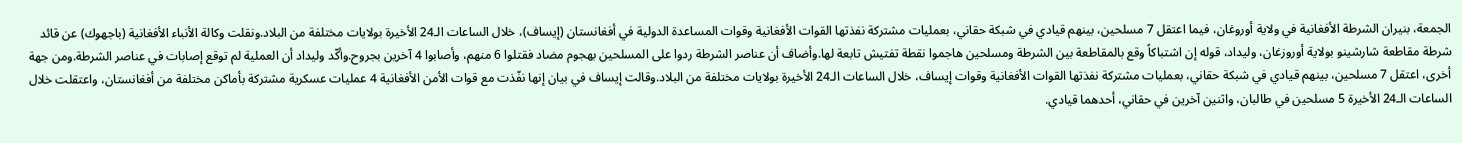الجمعة، بنيران الشرطة الأفغانية في ولاية أوروغان، فيما اعتقل 7 مسلحين، بينهم قيادي في شبكة حقاني، بعمليات مشتركة نفذتها القوات الأفغانية وقوات المساعدة الدولية في أفغانستان (إيساف)، خلال الساعات الـ24 الأخيرة بولايات مختلفة من البلاد.ونقلت وكالة الأنباء الأفغانية (باجهوك) عن قائد شرطة مقاطعة شارشينو بولاية أوروزغان، وليداد، قوله إن اشتباكاً وقع بالمقاطعة بين الشرطة ومسلحين هاجموا نقطة تفتيش تابعة لها.وأضاف أن عناصر الشرطة ردوا على المسلحين بهجوم مضاد فقتلوا 6 منهم، وأصابوا 4 آخرين بجروح.وأكّد وليداد أن العملية لم توقع إصابات في عناصر الشرطة.ومن جهة أخرى، اعتقل 7 مسلحين، بينهم قيادي في شبكة حقاني، بعمليات مشتركة نفذتها القوات الأفغانية وقوات إيساف، خلال الساعات الـ24 الأخيرة بولايات مختلفة من البلاد.وقالت إيساف في بيان إنها نفّذت مع قوات الأمن الأفغانية 4 عمليات عسكرية مشتركة بأماكن مختلفة من أفغانستان، واعتقلت خلال الساعات الـ24 الأخيرة 5 مسلحين في طالبان، واثنين آخرين في حقاني، أحدهما قيادي.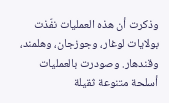وذكرت أن هذه العمليات نفّذت بولايات لوغار، وجوزجان، وهلمند، وقندهار. وصودرت بالعمليات أسلحة متنوعة ثقيلة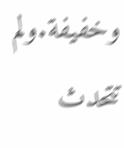وخفيفة.ولم تتحدث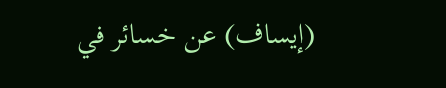(إيساف) عن خسائر في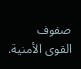صفوف القوى الأمنية.